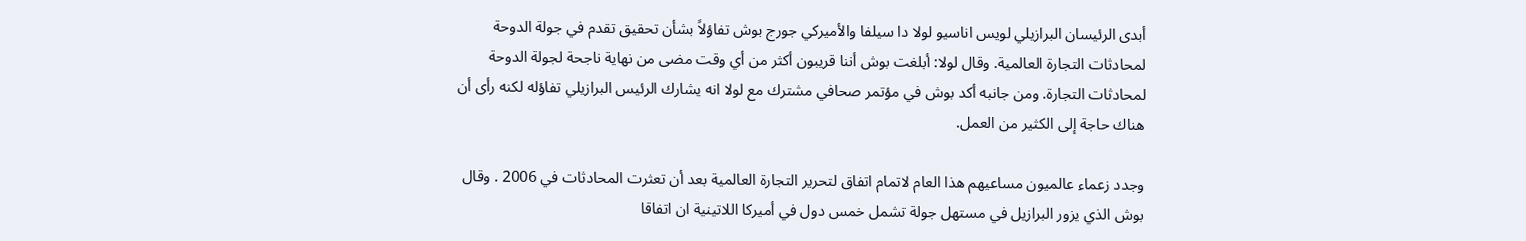أبدى الرئيسان البرازيلي لويس اناسيو لولا دا سيلفا والأميركي جورج بوش تفاؤلاً بشأن تحقيق تقدم في جولة الدوحة لمحادثات التجارة العالمية. وقال لولا: أبلغت بوش أننا قريبون أكثر من أي وقت مضى من نهاية ناجحة لجولة الدوحة لمحادثات التجارة. ومن جانبه أكد بوش في مؤتمر صحافي مشترك مع لولا انه يشارك الرئيس البرازيلي تفاؤله لكنه رأى أن هناك حاجة إلى الكثير من العمل.

وجدد زعماء عالميون مساعيهم هذا العام لاتمام اتفاق لتحرير التجارة العالمية بعد أن تعثرت المحادثات في 2006 . وقال بوش الذي يزور البرازيل في مستهل جولة تشمل خمس دول في أميركا اللاتينية ان اتفاقا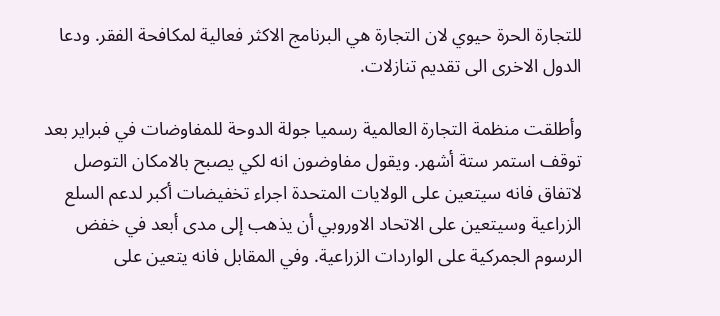للتجارة الحرة حيوي لان التجارة هي البرنامج الاكثر فعالية لمكافحة الفقر. ودعا الدول الاخرى الى تقديم تنازلات.

وأطلقت منظمة التجارة العالمية رسميا جولة الدوحة للمفاوضات في فبراير بعد توقف استمر ستة أشهر. ويقول مفاوضون انه لكي يصبح بالامكان التوصل لاتفاق فانه سيتعين على الولايات المتحدة اجراء تخفيضات أكبر لدعم السلع الزراعية وسيتعين على الاتحاد الاوروبي أن يذهب إلى مدى أبعد في خفض الرسوم الجمركية على الواردات الزراعية. وفي المقابل فانه يتعين على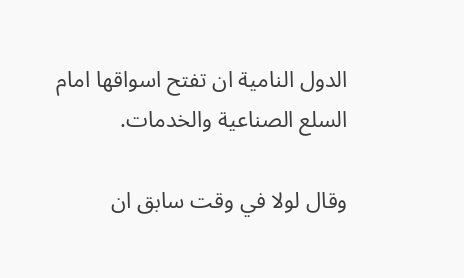الدول النامية ان تفتح اسواقها امام السلع الصناعية والخدمات.

وقال لولا في وقت سابق ان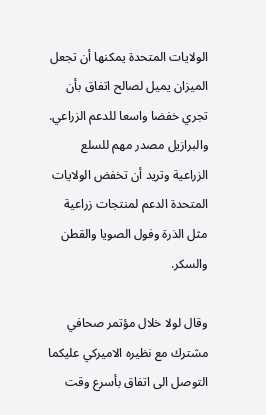الولايات المتحدة يمكنها أن تجعل الميزان يميل لصالح اتفاق بأن تجري خفضا واسعا للدعم الزراعي. والبرازيل مصدر مهم للسلع الزراعية وتريد أن تخفض الولايات المتحدة الدعم لمنتجات زراعية مثل الذرة وفول الصويا والقطن والسكر.

وقال لولا خلال مؤتمر صحافي مشترك مع نظيره الاميركي عليكما التوصل الى اتفاق بأسرع وقت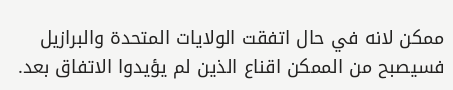ممكن لانه في حال اتفقت الولايات المتحدة والبرازيل فسيصبح من الممكن اقناع الذين لم يؤيدوا الاتفاق بعد.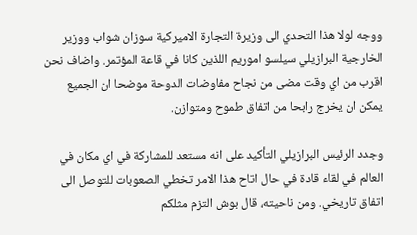ووجه لولا هذا التحدي الى وزيرة التجارة الاميركية سوزان شواب ووزير الخارجية البرازيلي سيلسو اموريم اللذين كانا في قاعة المؤتمر. واضاف نحن اقرب من اي وقت مضى من نجاح مفاوضات الدوحة موضحا ان الجميع يمكن ان يخرج رابحا من اتفاق طموح ومتوازن.

وجدد الرئيس البرازيلي التأكيد على انه مستعد للمشاركة في اي مكان في العالم في لقاء قادة في حال اتاح هذا الامر تخطي الصعوبات للتوصل الى اتفاق تاريخي. ومن ناحيته، قال بوش التزم مثلكم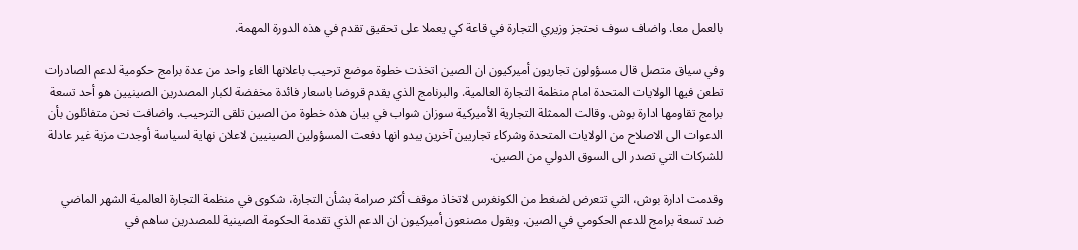بالعمل معا. واضاف سوف نحتجز وزيري التجارة في قاعة كي يعملا على تحقيق تقدم في هذه الدورة المهمة.

وفي سياق متصل قال مسؤولون تجاريون أميركيون ان الصين اتخذت خطوة موضع ترحيب باعلانها الغاء واحد من عدة برامج حكومية لدعم الصادرات تطعن فيها الولايات المتحدة امام منظمة التجارة العالمية. والبرنامج الذي يقدم قروضا باسعار فائدة مخفضة لكبار المصدرين الصينيين هو أحد تسعة برامج تقاومها ادارة بوش. وقالت الممثلة التجارية الأميركية سوزان شواب في بيان هذه خطوة من الصين تلقى الترحيب. واضافت نحن متفائلون بأن الدعوات الى الاصلاح من الولايات المتحدة وشركاء تجاريين آخرين يبدو انها دفعت المسؤولين الصينيين لاعلان نهاية لسياسة أوجدت مزية غير عادلة للشركات التي تصدر الى السوق الدولي من الصين.

وقدمت ادارة بوش، التي تتعرض لضغط من الكونغرس لاتخاذ موقف أكثر صرامة بشأن التجارة، شكوى في منظمة التجارة العالمية الشهر الماضي ضد تسعة برامج للدعم الحكومي في الصين. ويقول مصنعون أميركيون ان الدعم الذي تقدمة الحكومة الصينية للمصدرين ساهم في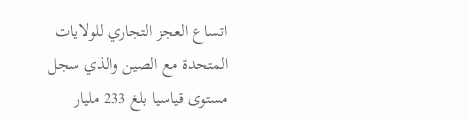اتساع العجز التجاري للولايات المتحدة مع الصين والذي سجل مستوى قياسيا بلغ 233 مليار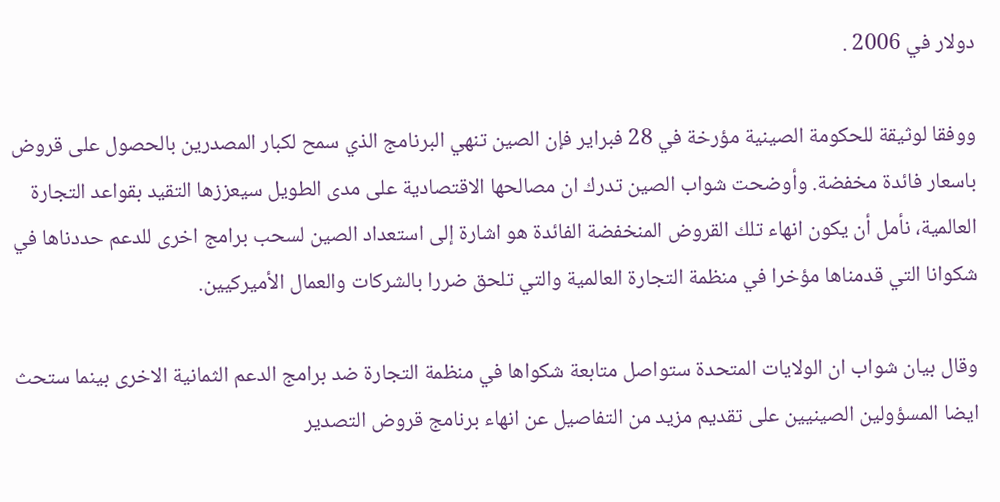دولار في 2006 .

ووفقا لوثيقة للحكومة الصينية مؤرخة في 28 فبراير فإن الصين تنهي البرنامج الذي سمح لكبار المصدرين بالحصول على قروض باسعار فائدة مخفضة. وأوضحت شواب الصين تدرك ان مصالحها الاقتصادية على مدى الطويل سيعززها التقيد بقواعد التجارة العالمية، نأمل أن يكون انهاء تلك القروض المنخفضة الفائدة هو اشارة إلى استعداد الصين لسحب برامج اخرى للدعم حددناها في شكوانا التي قدمناها مؤخرا في منظمة التجارة العالمية والتي تلحق ضررا بالشركات والعمال الأميركيين.

وقال بيان شواب ان الولايات المتحدة ستواصل متابعة شكواها في منظمة التجارة ضد برامج الدعم الثمانية الاخرى بينما ستحث ايضا المسؤولين الصينيين على تقديم مزيد من التفاصيل عن انهاء برنامج قروض التصدير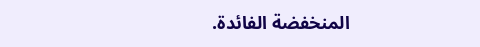المنخفضة الفائدة.